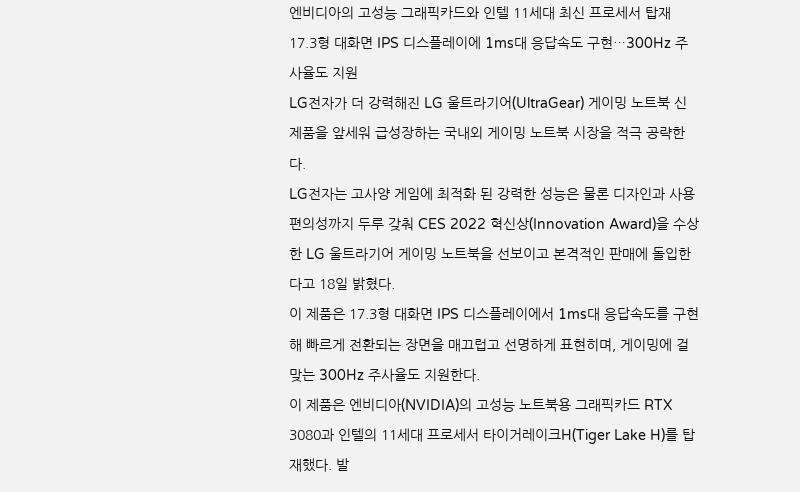엔비디아의 고성능 그래픽카드와 인텔 11세대 최신 프로세서 탑재
17.3형 대화면 IPS 디스플레이에 1ms대 응답속도 구현…300Hz 주사율도 지원
LG전자가 더 강력해진 LG 울트라기어(UltraGear) 게이밍 노트북 신제품을 앞세워 급성장하는 국내외 게이밍 노트북 시장을 적극 공략한다.
LG전자는 고사양 게임에 최적화 된 강력한 성능은 물론 디자인과 사용 편의성까지 두루 갖춰 CES 2022 혁신상(Innovation Award)을 수상한 LG 울트라기어 게이밍 노트북을 선보이고 본격적인 판매에 돌입한다고 18일 밝혔다.
이 제품은 17.3형 대화면 IPS 디스플레이에서 1ms대 응답속도를 구현해 빠르게 전환되는 장면을 매끄럽고 선명하게 표현히며, 게이밍에 걸맞는 300Hz 주사율도 지원한다.
이 제품은 엔비디아(NVIDIA)의 고성능 노트북용 그래픽카드 RTX 3080과 인텔의 11세대 프로세서 타이거레이크H(Tiger Lake H)를 탑재했다. 발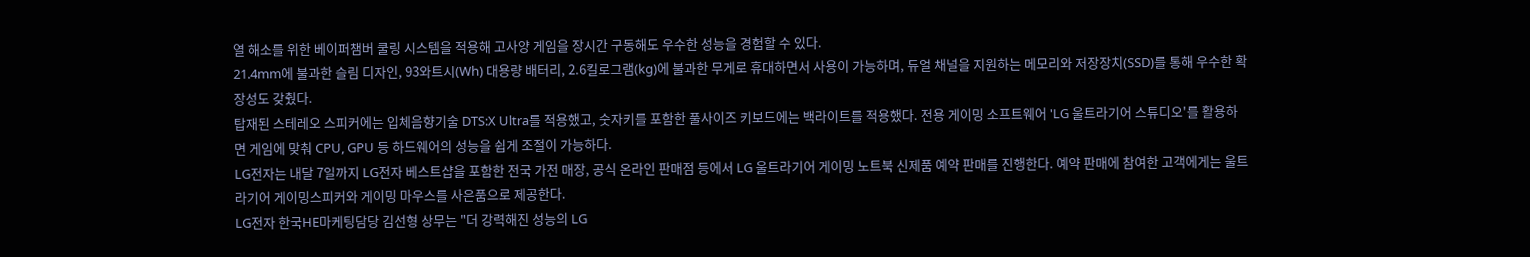열 해소를 위한 베이퍼챔버 쿨링 시스템을 적용해 고사양 게임을 장시간 구동해도 우수한 성능을 경험할 수 있다.
21.4mm에 불과한 슬림 디자인, 93와트시(Wh) 대용량 배터리, 2.6킬로그램(kg)에 불과한 무게로 휴대하면서 사용이 가능하며, 듀얼 채널을 지원하는 메모리와 저장장치(SSD)를 통해 우수한 확장성도 갖췄다.
탑재된 스테레오 스피커에는 입체음향기술 DTS:X Ultra를 적용했고, 숫자키를 포함한 풀사이즈 키보드에는 백라이트를 적용했다. 전용 게이밍 소프트웨어 'LG 울트라기어 스튜디오'를 활용하면 게임에 맞춰 CPU, GPU 등 하드웨어의 성능을 쉽게 조절이 가능하다.
LG전자는 내달 7일까지 LG전자 베스트샵을 포함한 전국 가전 매장, 공식 온라인 판매점 등에서 LG 울트라기어 게이밍 노트북 신제품 예약 판매를 진행한다. 예약 판매에 참여한 고객에게는 울트라기어 게이밍스피커와 게이밍 마우스를 사은품으로 제공한다.
LG전자 한국HE마케팅담당 김선형 상무는 "더 강력해진 성능의 LG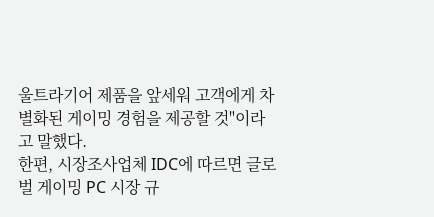울트라기어 제품을 앞세워 고객에게 차별화된 게이밍 경험을 제공할 것"이라고 말했다.
한편, 시장조사업체 IDC에 따르면 글로벌 게이밍 PC 시장 규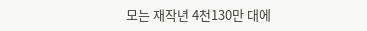모는 재작년 4천130만 대에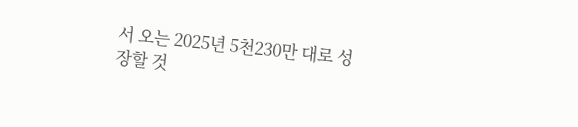서 오는 2025년 5천230만 대로 성장할 것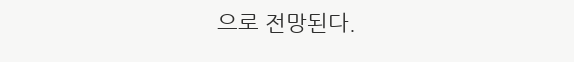으로 전망된다.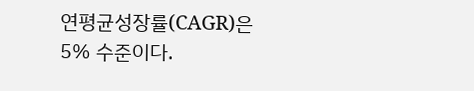연평균성장률(CAGR)은 5% 수준이다.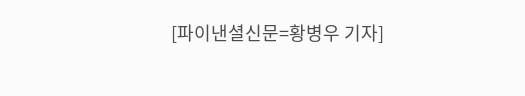[파이낸셜신문=황병우 기자]